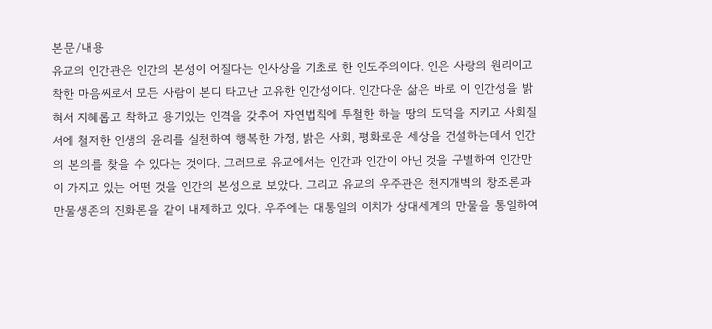본문/내용
유교의 인간관은 인간의 본성이 어질다는 인사상을 기초로 한 인도주의이다. 인은 사랑의 원리이고 착한 마음씨로서 모든 사람이 본디 타고난 고유한 인간성이다. 인간다운 삶은 바로 이 인간성을 밝혀서 지혜롭고 착하고 용기있는 인격을 갖추어 자연법칙에 투철한 하늘 땅의 도덕을 지키고 사회질서에 철저한 인생의 윤리를 실천하여 행복한 가정, 밝은 사회, 평화로운 세상을 건설하는데서 인간의 본의를 찾을 수 있다는 것이다. 그러므로 유교에서는 인간과 인간이 아닌 것을 구별하여 인간만이 가지고 있는 어떤 것을 인간의 본성으로 보았다. 그리고 유교의 우주관은 천지개벽의 창조론과 만물생존의 진화론을 같이 내제하고 있다. 우주에는 대통일의 이치가 상대세계의 만물을 통일하여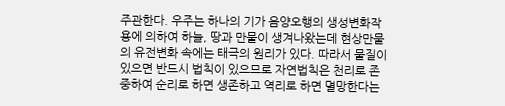주관한다. 우주는 하나의 기가 음양오행의 생성변화작용에 의하여 하늘, 땅과 만물이 생겨나왔는데 현상만물의 유전변화 속에는 태극의 원리가 있다. 따라서 물질이 있으면 반드시 법칙이 있으므로 자연법칙은 천리로 존중하여 순리로 하면 생존하고 역리로 하면 멸망한다는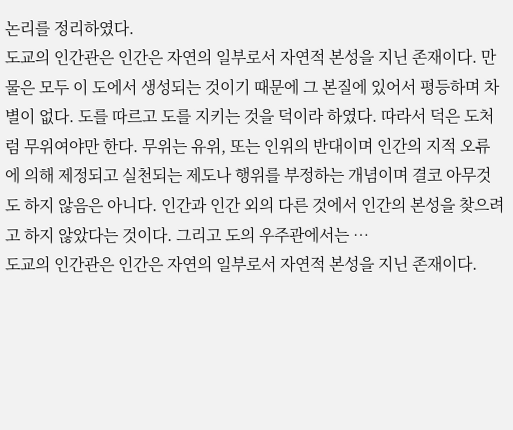논리를 정리하였다.
도교의 인간관은 인간은 자연의 일부로서 자연적 본성을 지닌 존재이다. 만물은 모두 이 도에서 생성되는 것이기 때문에 그 본질에 있어서 평등하며 차별이 없다. 도를 따르고 도를 지키는 것을 덕이라 하였다. 따라서 덕은 도처럼 무위여야만 한다. 무위는 유위, 또는 인위의 반대이며 인간의 지적 오류에 의해 제정되고 실천되는 제도나 행위를 부정하는 개념이며 결코 아무것도 하지 않음은 아니다. 인간과 인간 외의 다른 것에서 인간의 본성을 찾으려고 하지 않았다는 것이다. 그리고 도의 우주관에서는 …
도교의 인간관은 인간은 자연의 일부로서 자연적 본성을 지닌 존재이다.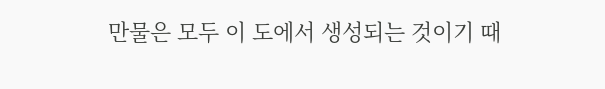만물은 모두 이 도에서 생성되는 것이기 때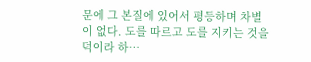문에 그 본질에 있어서 평등하며 차별이 없다. 도를 따르고 도를 지키는 것을 덕이라 하…